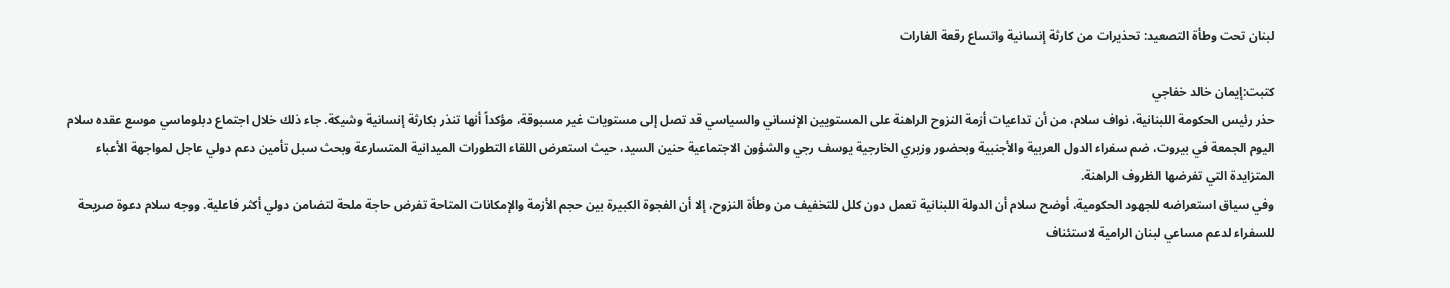لبنان تحت وطأة التصعيد: تحذيرات من كارثة إنسانية واتساع رقعة الغارات

كتبت:إيمان خالد خفاجي
حذر رئيس الحكومة اللبنانية، نواف سلام، من أن تداعيات أزمة النزوح الراهنة على المستويين الإنساني والسياسي قد تصل إلى مستويات غير مسبوقة، مؤكداً أنها تنذر بكارثة إنسانية وشيكة. جاء ذلك خلال اجتماع دبلوماسي موسع عقده سلام اليوم الجمعة في بيروت، ضم سفراء الدول العربية والأجنبية وبحضور وزيري الخارجية يوسف رجي والشؤون الاجتماعية حنين السيد، حيث استعرض اللقاء التطورات الميدانية المتسارعة وبحث سبل تأمين دعم دولي عاجل لمواجهة الأعباء المتزايدة التي تفرضها الظروف الراهنة.
وفي سياق استعراضه للجهود الحكومية، أوضح سلام أن الدولة اللبنانية تعمل دون كلل للتخفيف من وطأة النزوح، إلا أن الفجوة الكبيرة بين حجم الأزمة والإمكانات المتاحة تفرض حاجة ملحة لتضامن دولي أكثر فاعلية. ووجه سلام دعوة صريحة للسفراء لدعم مساعي لبنان الرامية لاستئناف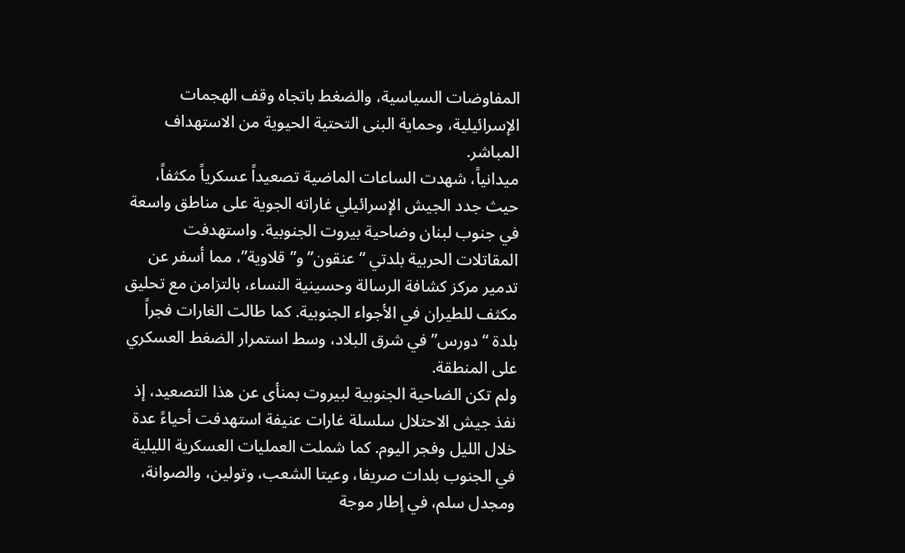المفاوضات السياسية، والضغط باتجاه وقف الهجمات الإسرائيلية، وحماية البنى التحتية الحيوية من الاستهداف المباشر.
ميدانياً، شهدت الساعات الماضية تصعيداً عسكرياً مكثفاً، حيث جدد الجيش الإسرائيلي غاراته الجوية على مناطق واسعة في جنوب لبنان وضاحية بيروت الجنوبية. واستهدفت المقاتلات الحربية بلدتي “عنقون” و”قلاوية”، مما أسفر عن تدمير مركز كشافة الرسالة وحسينية النساء، بالتزامن مع تحليق مكثف للطيران في الأجواء الجنوبية. كما طالت الغارات فجراً بلدة “دورس” في شرق البلاد، وسط استمرار الضغط العسكري على المنطقة.
ولم تكن الضاحية الجنوبية لبيروت بمنأى عن هذا التصعيد، إذ نفذ جيش الاحتلال سلسلة غارات عنيفة استهدفت أحياءً عدة خلال الليل وفجر اليوم. كما شملت العمليات العسكرية الليلية في الجنوب بلدات صريفا، وعيتا الشعب، وتولين، والصوانة، ومجدل سلم، في إطار موجة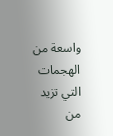واسعة من الهجمات التي تزيد من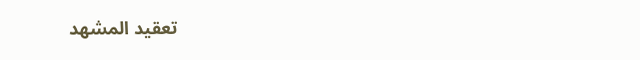تعقيد المشهد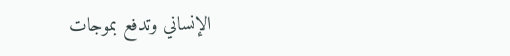الإنساني وتدفع بموجات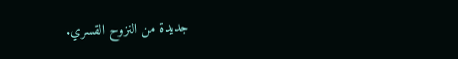جديدة من النزوح القسري.